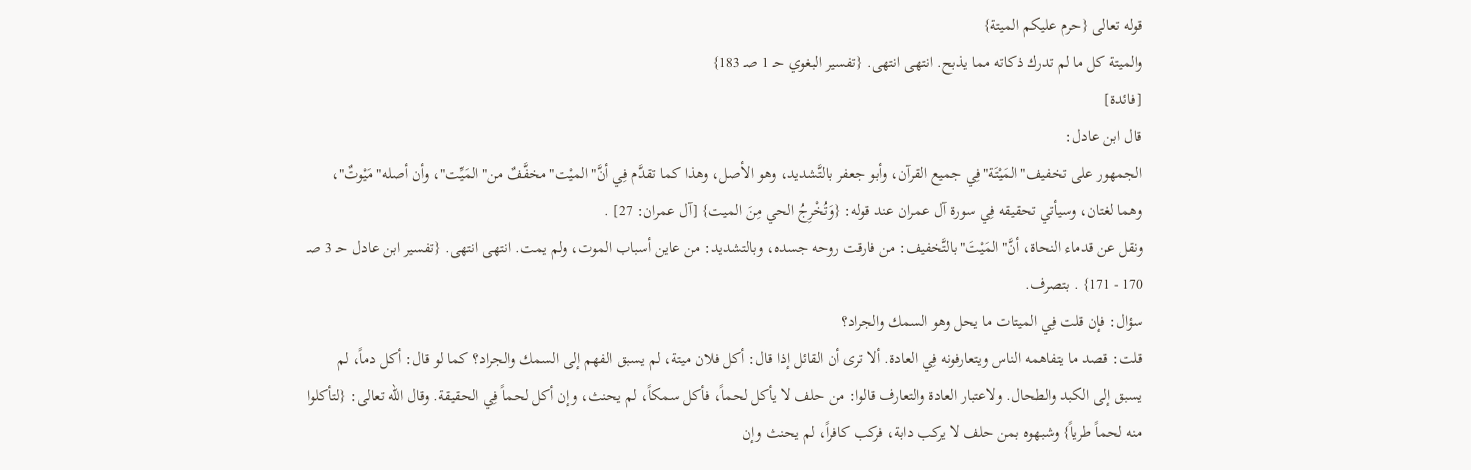قوله تعالى {حرم عليكم الميتة}
والميتة كل ما لم تدرك ذكاته مما يذبح. انتهى انتهى. {تفسير البغوي حـ 1 صـ 183}
[فائدة]
قال ابن عادل:
الجمهور على تخفيف"المَيْتَة"فِي جميع القرآن، وأبو جعفر بالتَّشديد، وهو الأصل، وهذا كما تقدَّم فِي أنَّ"الميْت"مخفَّفٌ من"المَيِّت"، وأن أصله"مَيْوتٌ"، وهما لغتان، وسيأتي تحقيقه فِي سورة آل عمران عند قوله: {وَتُخْرِجُ الحي مِنَ الميت} [آل عمران: 27] .
ونقل عن قدماء النحاة، أنَّ"المَيْتَ"بالتَّخفيف: من فارقت روحه جسده، وبالتشديد: من عاين أسباب الموت، ولم يمت. انتهى انتهى. {تفسير ابن عادل حـ 3 صـ 170 - 171} . بتصرف.
سؤال: فإن قلت فِي الميتات ما يحل وهو السمك والجراد؟
قلت: قصد ما يتفاهمه الناس ويتعارفونه فِي العادة. ألا ترى أن القائل إذا قال: أكل فلان ميتة، لم يسبق الفهم إلى السمك والجراد؟ كما لو قال: أكل دماً، لم يسبق إلى الكبد والطحال. ولاعتبار العادة والتعارف قالوا: من حلف لا يأكل لحماً، فأكل سمكاً، لم يحنث، وإن أكل لحماً فِي الحقيقة. وقال الله تعالى: {لتأكلوا منه لحماً طرياً} وشبهوه بمن حلف لا يركب دابة، فركب كافراً، لم يحنث وإن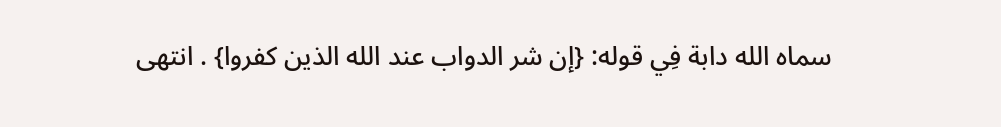سماه الله دابة فِي قوله: {إن شر الدواب عند الله الذين كفروا} . انتهى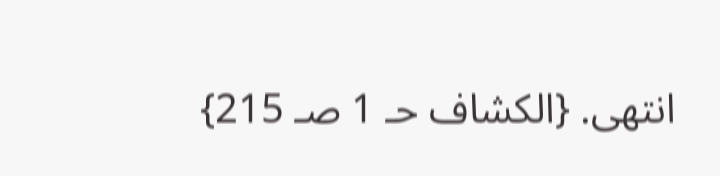انتهى. {الكشاف حـ 1 صـ 215}